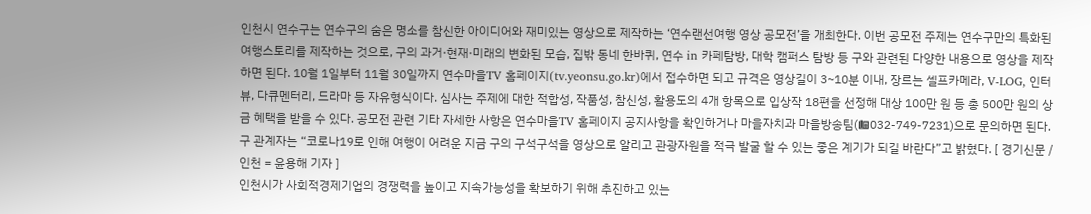인천시 연수구는 연수구의 숨은 명소를 참신한 아이디어와 재미있는 영상으로 제작하는 ‘연수랜선여행 영상 공모전’을 개최한다. 이번 공모전 주제는 연수구만의 특화된 여행스토리를 제작하는 것으로, 구의 과거·현재·미래의 변화된 모습, 집밖 동네 한바퀴, 연수 in 카페탐방, 대학 캠퍼스 탐방 등 구와 관련된 다양한 내용으로 영상을 제작하면 된다. 10월 1일부터 11월 30일까지 연수마을TV 홈페이지(tv.yeonsu.go.kr)에서 접수하면 되고 규격은 영상길이 3~10분 이내, 장르는 셀프카메라, V-LOG, 인터뷰, 다큐멘터리, 드라마 등 자유형식이다. 심사는 주제에 대한 적합성, 작품성, 참신성, 활용도의 4개 항목으로 입상작 18편을 선정해 대상 100만 원 등 총 500만 원의 상금 혜택을 받을 수 있다. 공모전 관련 기타 자세한 사항은 연수마을TV 홈페이지 공지사항을 확인하거나 마을자치과 마을방송팀(☎032-749-7231)으로 문의하면 된다. 구 관계자는 “코로나19로 인해 여행이 어려운 지금 구의 구석구석을 영상으로 알리고 관광자원을 적극 발굴 할 수 있는 좋은 계기가 되길 바란다”고 밝혔다. [ 경기신문 / 인천 = 윤용해 기자 ]
인천시가 사회적경제기업의 경쟁력을 높이고 지속가능성을 확보하기 위해 추진하고 있는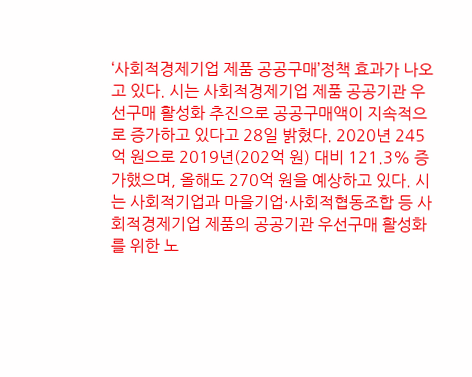‘사회적경제기업 제품 공공구매’정책 효과가 나오고 있다. 시는 사회적경제기업 제품 공공기관 우선구매 활성화 추진으로 공공구매액이 지속적으로 증가하고 있다고 28일 밝혔다. 2020년 245억 원으로 2019년(202억 원) 대비 121.3% 증가했으며, 올해도 270억 원을 예상하고 있다. 시는 사회적기업과 마을기업·사회적협동조합 등 사회적경제기업 제품의 공공기관 우선구매 활성화를 위한 노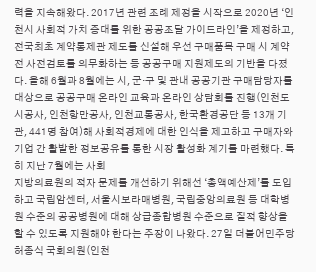력을 지속해왔다. 2017년 관련 조례 제정을 시작으로 2020년 ‘인천시 사회적 가치 증대를 위한 공공조달 가이드라인’을 제정하고, 전국최초 계약통제관 제도를 신설해 우선 구매품목 구매 시 계약 전 사전검토를 의무화하는 등 공공구매 지원제도의 기반을 다졌다. 올해 6월과 8월에는 시, 군·구 및 관내 공공기관 구매담당자를 대상으로 공공구매 온라인 교육과 온라인 상담회를 진행(인천도시공사, 인천항만공사, 인천교통공사, 한국환경공단 등 13개 기관, 441명 참여)해 사회적경제에 대한 인식을 제고하고 구매자와 기업 간 활발한 정보공유를 통한 시장 활성화 계기를 마련했다. 특히 지난 7월에는 사회
지방의료원의 적자 문제를 개선하기 위해선 ‘총액예산제’를 도입하고 국립암센터, 서울시보라매병원, 국립중앙의료원 등 대학병원 수준의 공공병원에 대해 상급종합병원 수준으로 질적 향상을 할 수 있도록 지원해야 한다는 주장이 나왔다. 27일 더불어민주당 허종식 국회의원(인천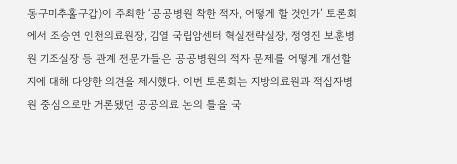동구미추홀구갑)이 주최한 ‘공공병원 착한 적자, 어떻게 할 것인가’ 토론회에서 조승연 인천의료원장, 김열 국립암센터 혁실전략실장, 정영진 보훈병원 기조실장 등 관계 전문가들은 공공병원의 적자 문제를 어떻게 개선할지에 대해 다양한 의견을 제시했다. 이번 토론회는 지방의료원과 적십자병원 중심으로만 거론됐던 공공의료 논의 틀을 국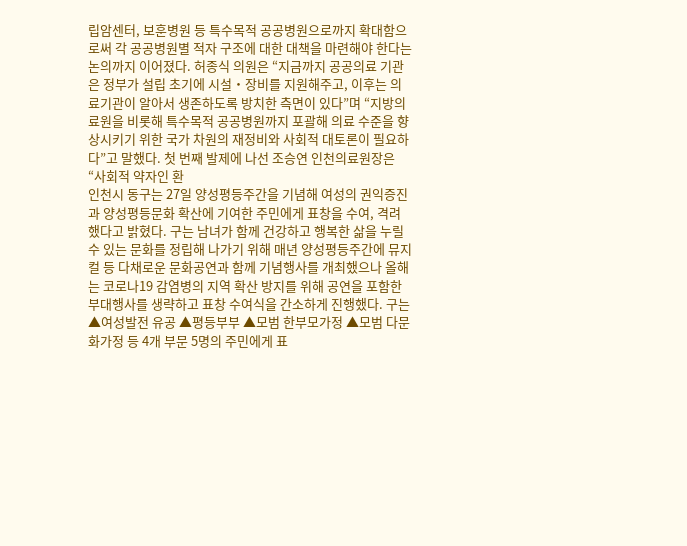립암센터, 보훈병원 등 특수목적 공공병원으로까지 확대함으로써 각 공공병원별 적자 구조에 대한 대책을 마련해야 한다는 논의까지 이어졌다. 허종식 의원은 “지금까지 공공의료 기관은 정부가 설립 초기에 시설‧장비를 지원해주고, 이후는 의료기관이 알아서 생존하도록 방치한 측면이 있다”며 “지방의료원을 비롯해 특수목적 공공병원까지 포괄해 의료 수준을 향상시키기 위한 국가 차원의 재정비와 사회적 대토론이 필요하다”고 말했다. 첫 번째 발제에 나선 조승연 인천의료원장은 “사회적 약자인 환
인천시 동구는 27일 양성평등주간을 기념해 여성의 권익증진과 양성평등문화 확산에 기여한 주민에게 표창을 수여, 격려했다고 밝혔다. 구는 남녀가 함께 건강하고 행복한 삶을 누릴 수 있는 문화를 정립해 나가기 위해 매년 양성평등주간에 뮤지컬 등 다채로운 문화공연과 함께 기념행사를 개최했으나 올해는 코로나19 감염병의 지역 확산 방지를 위해 공연을 포함한 부대행사를 생략하고 표창 수여식을 간소하게 진행했다. 구는 ▲여성발전 유공 ▲평등부부 ▲모범 한부모가정 ▲모범 다문화가정 등 4개 부문 5명의 주민에게 표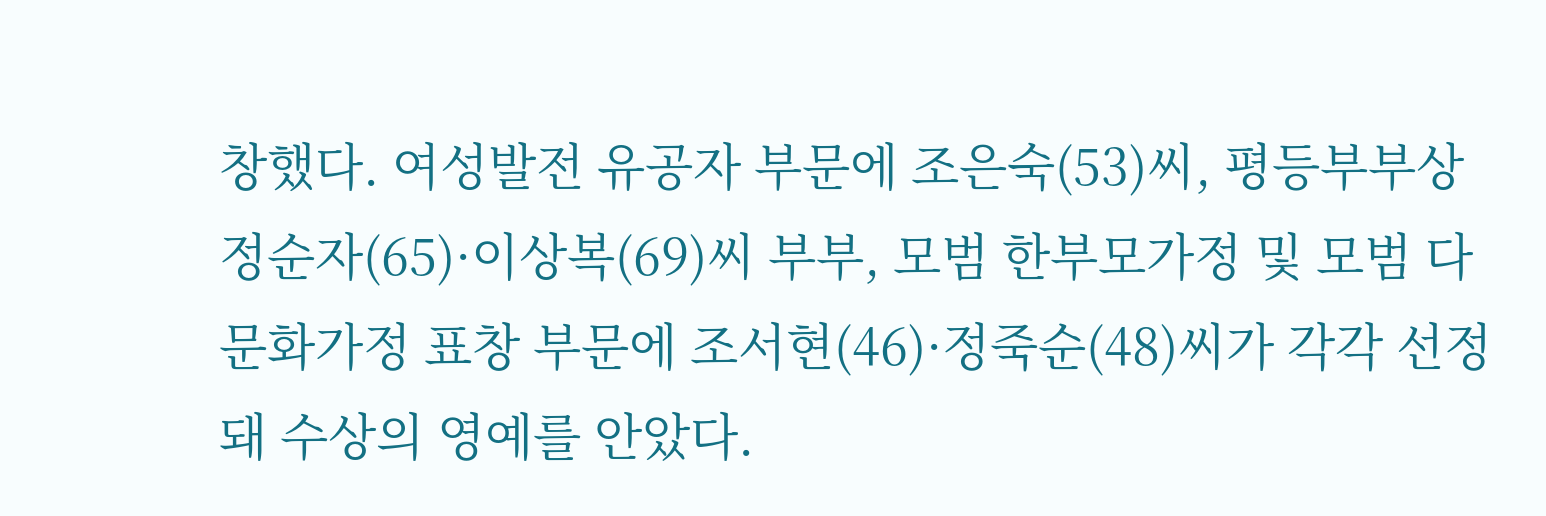창했다. 여성발전 유공자 부문에 조은숙(53)씨, 평등부부상 정순자(65)·이상복(69)씨 부부, 모범 한부모가정 및 모범 다문화가정 표창 부문에 조서현(46)·정죽순(48)씨가 각각 선정돼 수상의 영예를 안았다.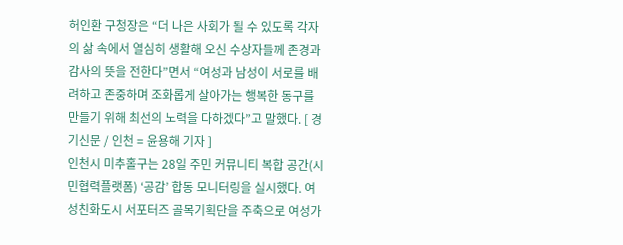허인환 구청장은 “더 나은 사회가 될 수 있도록 각자의 삶 속에서 열심히 생활해 오신 수상자들께 존경과 감사의 뜻을 전한다”면서 “여성과 남성이 서로를 배려하고 존중하며 조화롭게 살아가는 행복한 동구를 만들기 위해 최선의 노력을 다하겠다”고 말했다. [ 경기신문 / 인천 = 윤용해 기자 ]
인천시 미추홀구는 28일 주민 커뮤니티 복합 공간(시민협력플랫폼) ‘공감’ 합동 모니터링을 실시했다. 여성친화도시 서포터즈 골목기획단을 주축으로 여성가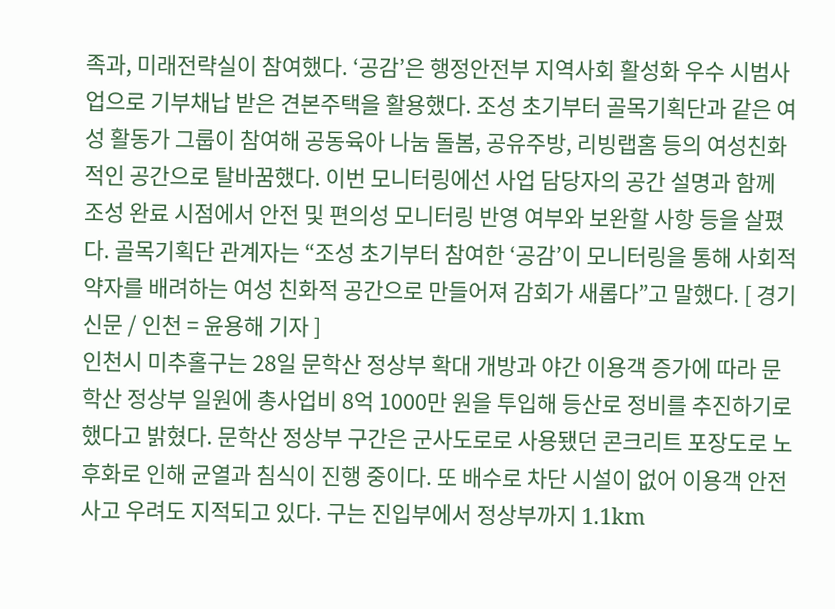족과, 미래전략실이 참여했다. ‘공감’은 행정안전부 지역사회 활성화 우수 시범사업으로 기부채납 받은 견본주택을 활용했다. 조성 초기부터 골목기획단과 같은 여성 활동가 그룹이 참여해 공동육아 나눔 돌봄, 공유주방, 리빙랩홈 등의 여성친화적인 공간으로 탈바꿈했다. 이번 모니터링에선 사업 담당자의 공간 설명과 함께 조성 완료 시점에서 안전 및 편의성 모니터링 반영 여부와 보완할 사항 등을 살폈다. 골목기획단 관계자는 “조성 초기부터 참여한 ‘공감’이 모니터링을 통해 사회적 약자를 배려하는 여성 친화적 공간으로 만들어져 감회가 새롭다”고 말했다. [ 경기신문 / 인천 = 윤용해 기자 ]
인천시 미추홀구는 28일 문학산 정상부 확대 개방과 야간 이용객 증가에 따라 문학산 정상부 일원에 총사업비 8억 1000만 원을 투입해 등산로 정비를 추진하기로 했다고 밝혔다. 문학산 정상부 구간은 군사도로로 사용됐던 콘크리트 포장도로 노후화로 인해 균열과 침식이 진행 중이다. 또 배수로 차단 시설이 없어 이용객 안전사고 우려도 지적되고 있다. 구는 진입부에서 정상부까지 1.1km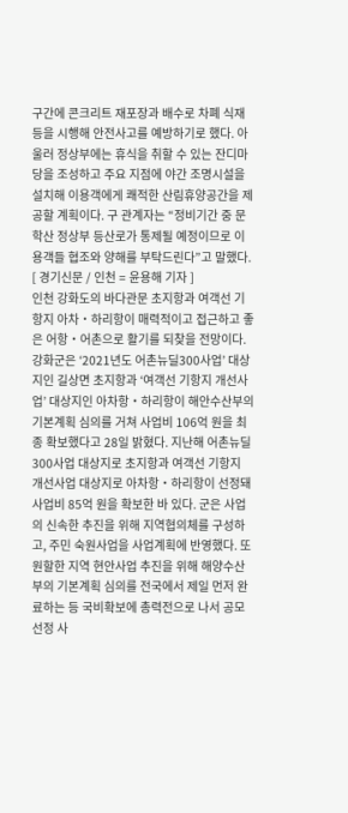구간에 콘크리트 재포장과 배수로 차폐 식재 등을 시행해 안전사고를 예방하기로 했다. 아울러 정상부에는 휴식을 취할 수 있는 잔디마당을 조성하고 주요 지점에 야간 조명시설을 설치해 이용객에게 쾌적한 산림휴양공간을 제공할 계획이다. 구 관계자는 “정비기간 중 문학산 정상부 등산로가 통제될 예정이므로 이용객들 협조와 양해를 부탁드린다”고 말했다. [ 경기신문 / 인천 = 윤용해 기자 ]
인천 강화도의 바다관문 초지항과 여객선 기항지 아차‧하리항이 매력적이고 접근하고 좋은 어항‧어촌으로 활기를 되찾을 전망이다. 강화군은 ‘2021년도 어촌뉴딜300사업’ 대상지인 길상면 초지항과 ‘여객선 기항지 개선사업’ 대상지인 아차항‧하리항이 해안수산부의 기본계획 심의를 거쳐 사업비 106억 원을 최종 확보했다고 28일 밝혔다. 지난해 어촌뉴딜300사업 대상지로 초지항과 여객선 기항지 개선사업 대상지로 아차항‧하리항이 선정돼 사업비 85억 원을 확보한 바 있다. 군은 사업의 신속한 추진을 위해 지역협의체를 구성하고, 주민 숙원사업을 사업계획에 반영했다. 또 원할한 지역 현안사업 추진을 위해 해양수산부의 기본계획 심의를 전국에서 제일 먼저 완료하는 등 국비확보에 총력전으로 나서 공모 선정 사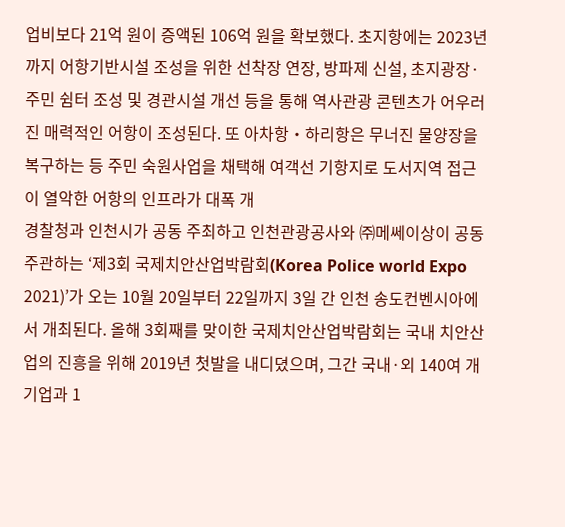업비보다 21억 원이 증액된 106억 원을 확보했다. 초지항에는 2023년까지 어항기반시설 조성을 위한 선착장 연장, 방파제 신설, 초지광장·주민 쉼터 조성 및 경관시설 개선 등을 통해 역사관광 콘텐츠가 어우러진 매력적인 어항이 조성된다. 또 아차항‧하리항은 무너진 물양장을 복구하는 등 주민 숙원사업을 채택해 여객선 기항지로 도서지역 접근이 열악한 어항의 인프라가 대폭 개
경찰청과 인천시가 공동 주최하고 인천관광공사와 ㈜메쎄이상이 공동 주관하는 ‘제3회 국제치안산업박람회(Korea Police world Expo 2021)’가 오는 10월 20일부터 22일까지 3일 간 인천 송도컨벤시아에서 개최된다. 올해 3회째를 맞이한 국제치안산업박람회는 국내 치안산업의 진흥을 위해 2019년 첫발을 내디뎠으며, 그간 국내·외 140여 개 기업과 1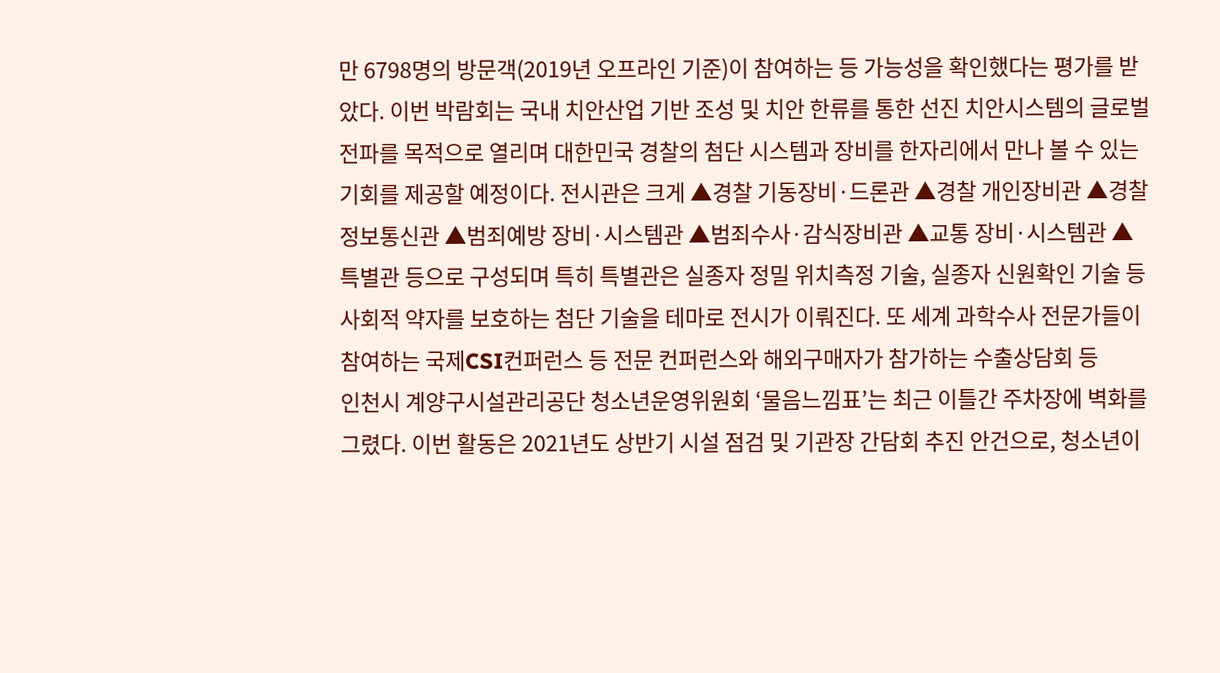만 6798명의 방문객(2019년 오프라인 기준)이 참여하는 등 가능성을 확인했다는 평가를 받았다. 이번 박람회는 국내 치안산업 기반 조성 및 치안 한류를 통한 선진 치안시스템의 글로벌 전파를 목적으로 열리며 대한민국 경찰의 첨단 시스템과 장비를 한자리에서 만나 볼 수 있는 기회를 제공할 예정이다. 전시관은 크게 ▲경찰 기동장비·드론관 ▲경찰 개인장비관 ▲경찰 정보통신관 ▲범죄예방 장비·시스템관 ▲범죄수사·감식장비관 ▲교통 장비·시스템관 ▲특별관 등으로 구성되며 특히 특별관은 실종자 정밀 위치측정 기술, 실종자 신원확인 기술 등 사회적 약자를 보호하는 첨단 기술을 테마로 전시가 이뤄진다. 또 세계 과학수사 전문가들이 참여하는 국제CSI컨퍼런스 등 전문 컨퍼런스와 해외구매자가 참가하는 수출상담회 등
인천시 계양구시설관리공단 청소년운영위원회 ‘물음느낌표’는 최근 이틀간 주차장에 벽화를 그렸다. 이번 활동은 2021년도 상반기 시설 점검 및 기관장 간담회 추진 안건으로, 청소년이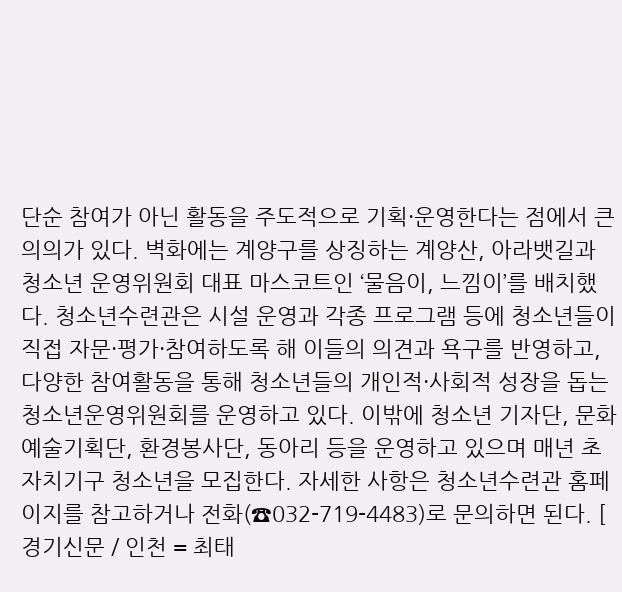단순 참여가 아닌 활동을 주도적으로 기획·운영한다는 점에서 큰 의의가 있다. 벽화에는 계양구를 상징하는 계양산, 아라뱃길과 청소년 운영위원회 대표 마스코트인 ‘물음이, 느낌이’를 배치했다. 청소년수련관은 시설 운영과 각종 프로그램 등에 청소년들이 직접 자문·평가·참여하도록 해 이들의 의견과 욕구를 반영하고, 다양한 참여활동을 통해 청소년들의 개인적·사회적 성장을 돕는 청소년운영위원회를 운영하고 있다. 이밖에 청소년 기자단, 문화예술기획단, 환경봉사단, 동아리 등을 운영하고 있으며 매년 초 자치기구 청소년을 모집한다. 자세한 사항은 청소년수련관 홈페이지를 참고하거나 전화(☎032-719-4483)로 문의하면 된다. [ 경기신문 / 인천 = 최태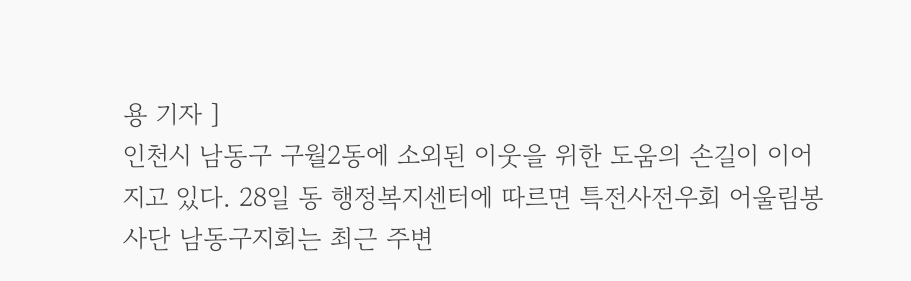용 기자 ]
인천시 남동구 구월2동에 소외된 이웃을 위한 도움의 손길이 이어지고 있다. 28일 동 행정복지센터에 따르면 특전사전우회 어울림봉사단 남동구지회는 최근 주변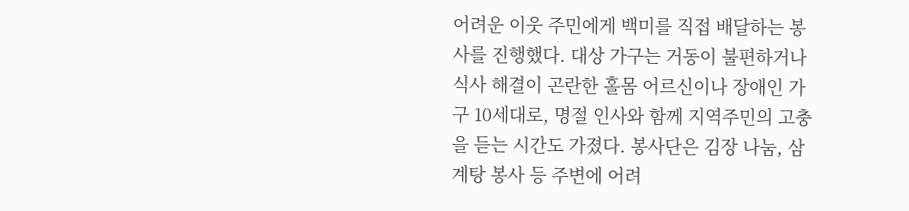어려운 이웃 주민에게 백미를 직접 배달하는 봉사를 진행했다. 대상 가구는 거동이 불편하거나 식사 해결이 곤란한 홀몸 어르신이나 장애인 가구 10세대로, 명절 인사와 함께 지역주민의 고충을 듣는 시간도 가졌다. 봉사단은 김장 나눔, 삼계탕 봉사 등 주변에 어려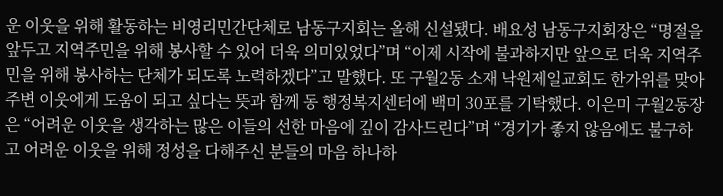운 이웃을 위해 활동하는 비영리민간단체로 남동구지회는 올해 신설됐다. 배요성 남동구지회장은 “명절을 앞두고 지역주민을 위해 봉사할 수 있어 더욱 의미있었다”며 “이제 시작에 불과하지만 앞으로 더욱 지역주민을 위해 봉사하는 단체가 되도록 노력하겠다”고 말했다. 또 구월2동 소재 낙원제일교회도 한가위를 맞아 주변 이웃에게 도움이 되고 싶다는 뜻과 함께 동 행정복지센터에 백미 30포를 기탁했다. 이은미 구월2동장은 “어려운 이웃을 생각하는 많은 이들의 선한 마음에 깊이 감사드린다”며 “경기가 좋지 않음에도 불구하고 어려운 이웃을 위해 정성을 다해주신 분들의 마음 하나하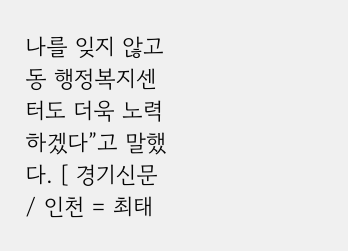나를 잊지 않고 동 행정복지센터도 더욱 노력하겠다”고 말했다. [ 경기신문 / 인천 = 최태